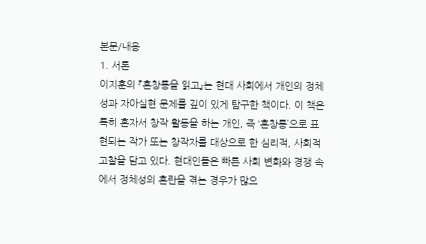본문/내용
1. 서론
이지훈의 『혼창통을 읽고』는 현대 사회에서 개인의 정체성과 자아실현 문제를 깊이 있게 탐구한 책이다. 이 책은 특히 혼자서 창작 활동을 하는 개인, 즉 ‘혼창통’으로 표현되는 작가 또는 창작자를 대상으로 한 심리적, 사회적 고찰을 담고 있다. 현대인들은 빠른 사회 변화와 경쟁 속에서 정체성의 혼란을 겪는 경우가 많으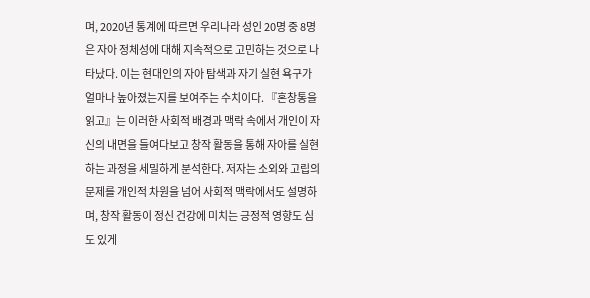며, 2020년 통계에 따르면 우리나라 성인 20명 중 8명은 자아 정체성에 대해 지속적으로 고민하는 것으로 나타났다. 이는 현대인의 자아 탐색과 자기 실현 욕구가 얼마나 높아졌는지를 보여주는 수치이다. 『혼창통을 읽고』는 이러한 사회적 배경과 맥락 속에서 개인이 자신의 내면을 들여다보고 창작 활동을 통해 자아를 실현하는 과정을 세밀하게 분석한다. 저자는 소외와 고립의 문제를 개인적 차원을 넘어 사회적 맥락에서도 설명하며, 창작 활동이 정신 건강에 미치는 긍정적 영향도 심도 있게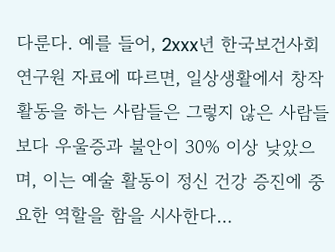다룬다. 예를 들어, 2xxx년 한국보건사회연구원 자료에 따르면, 일상생활에서 창작 활동을 하는 사람들은 그렇지 않은 사람들보다 우울증과 불안이 30% 이상 낮았으며, 이는 예술 활동이 정신 건강 증진에 중요한 역할을 함을 시사한다…